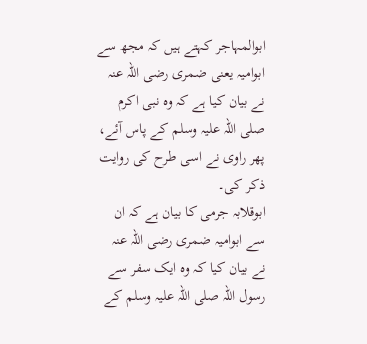ابوالمہاجر کہتے ہیں کہ مجھ سے ابوامیہ یعنی ضمری رضی اللہ عنہ نے بیان کیا ہے کہ وہ نبی اکرم صلی اللہ علیہ وسلم کے پاس آئے، پھر راوی نے اسی طرح کی روایت ذکر کی۔
ابوقلابہ جرمی کا بیان ہے کہ ان سے ابوامیہ ضمری رضی اللہ عنہ نے بیان کیا کہ وہ ایک سفر سے رسول اللہ صلی اللہ علیہ وسلم کے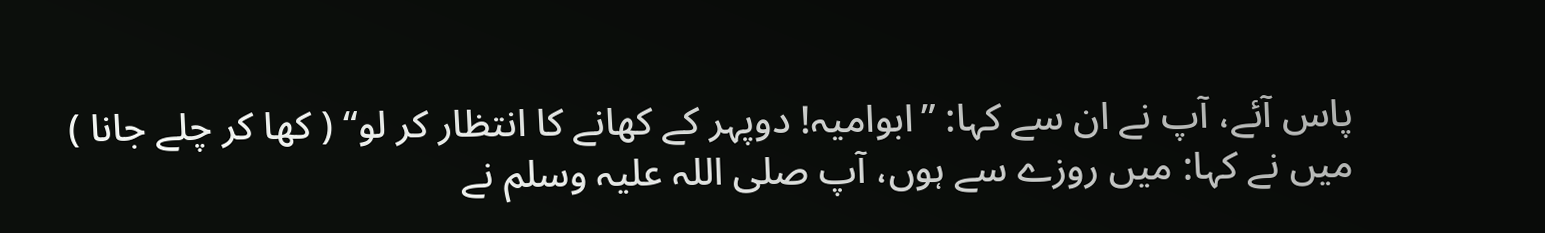پاس آئے، آپ نے ان سے کہا: ”ابوامیہ! دوپہر کے کھانے کا انتظار کر لو“ ( کھا کر چلے جانا ) میں نے کہا: میں روزے سے ہوں، آپ صلی اللہ علیہ وسلم نے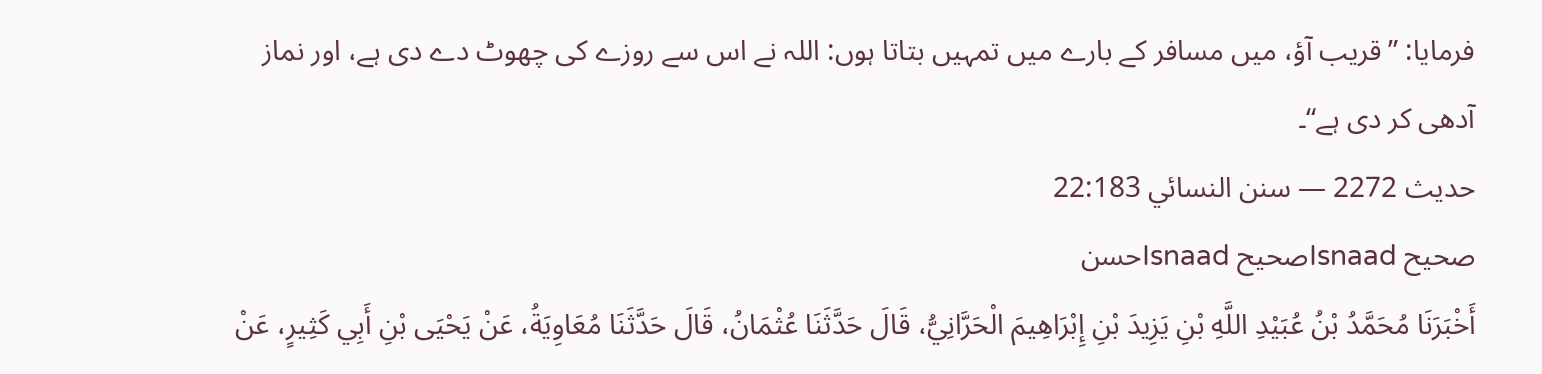فرمایا: ”قریب آؤ، میں مسافر کے بارے میں تمہیں بتاتا ہوں: اللہ نے اس سے روزے کی چھوٹ دے دی ہے، اور نماز آدھی کر دی ہے“۔
حدیث 2272 — سنن النسائي 22:183
صحیح Isnaadصحیح Isnaadحسن
أَخْبَرَنَا مُحَمَّدُ بْنُ عُبَيْدِ اللَّهِ بْنِ يَزِيدَ بْنِ إِبْرَاهِيمَ الْحَرَّانِيُّ، قَالَ حَدَّثَنَا عُثْمَانُ، قَالَ حَدَّثَنَا مُعَاوِيَةُ، عَنْ يَحْيَى بْنِ أَبِي كَثِيرٍ، عَنْ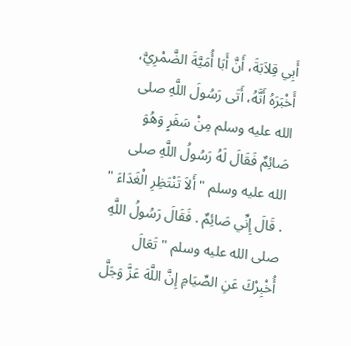أَبِي قِلاَبَةَ، أَنَّ أَبَا أُمَيَّةَ الضَّمْرِيَّ، أَخْبَرَهُ أَنَّهُ، أَتَى رَسُولَ اللَّهِ صلى الله عليه وسلم مِنْ سَفَرٍ وَهُوَ صَائِمٌ فَقَالَ لَهُ رَسُولُ اللَّهِ صلى الله عليه وسلم " أَلاَ تَنْتَظِرِ الْغَدَاءَ " . قَالَ إِنِّي صَائِمٌ . فَقَالَ رَسُولُ اللَّهِ صلى الله عليه وسلم " تَعَالَ أُخْبِرْكَ عَنِ الصِّيَامِ إِنَّ اللَّهَ عَزَّ وَجَلَّ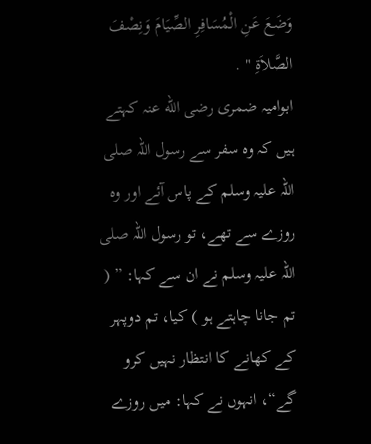وَضَعَ عَنِ الْمُسَافِرِ الصِّيَامَ وَنِصْفَ الصَّلاَةِ " .
ابوامیہ ضمری رضی الله عنہ کہتے ہیں کہ وہ سفر سے رسول اللہ صلی اللہ علیہ وسلم کے پاس آئے اور وہ روزے سے تھے، تو رسول اللہ صلی اللہ علیہ وسلم نے ان سے کہا: ” ( تم جانا چاہتے ہو ) کیا، تم دوپہر کے کھانے کا انتظار نہیں کرو گے“، انہوں نے کہا: میں روزے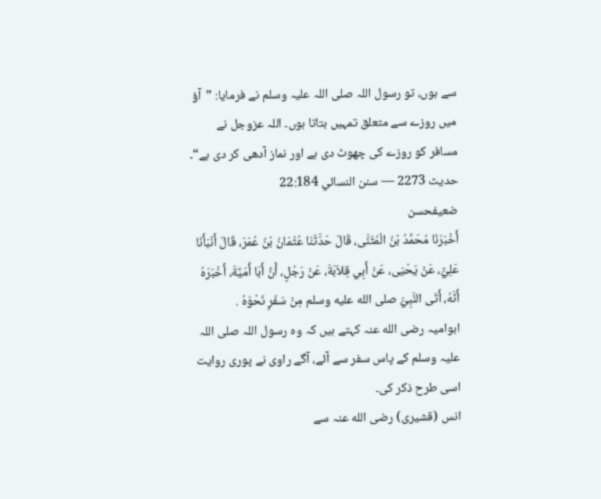سے ہوں، تو رسول اللہ صلی اللہ علیہ وسلم نے فرمایا: ”آؤ میں روزے سے متعلق تمہیں بتاتا ہوں۔ اللہ عزوجل نے مسافر کو روزے کی چھوٹ دی ہے اور نماز آدھی کر دی ہے“۔
حدیث 2273 — سنن النسائي 22:184
ضعیفحسن
أَخْبَرَنَا مُحَمَّدُ بْنُ الْمُثَنَّى، قَالَ حَدَّثَنَا عُثْمَانُ بْنُ عُمَرَ، قَالَ أَنْبَأَنَا عَلِيٌّ، عَنْ يَحْيَى، عَنْ أَبِي قِلاَبَةَ، عَنْ رَجُلٍ، أَنَّ أَبَا أُمَيَّةَ، أَخْبَرَهُ أَنَّهُ، أَتَى النَّبِيَّ صلى الله عليه وسلم مِنْ سَفَرٍ نَحْوَهُ .
ابوامیہ رضی الله عنہ کہتے ہیں کہ وہ رسول اللہ صلی اللہ علیہ وسلم کے پاس سفر سے آئے، آگے راوی نے پوری روایت اسی طرح ذکر کی۔
انس (قشیری) رضی الله عنہ سے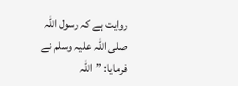روایت ہے کہ رسول اللہ صلی اللہ علیہ وسلم نے فرمایا: ”اللہ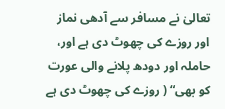تعالیٰ نے مسافر سے آدھی نماز اور روزے کی چھوٹ دی ہے اور، حاملہ اور دودھ پلانے والی عورت کو بھی“ ( روزے کی چھوٹ دی ہے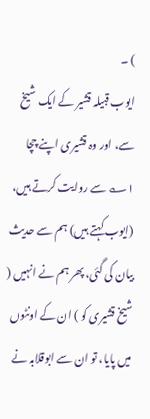) ۔
ایوب قبیلہ قشیر کے ایک شیخ سے، اور وہ قشیری اپنے چچا ۱؎ سے روایت کرتے ہیں، (ایوب کہتے ہیں) ہم سے حدیث بیان کی گئی، پھر ہم نے انہیں ( شیخ قشیری کو ) ان کے اونٹوں میں پایا، تو ان سے ابوقلابہ نے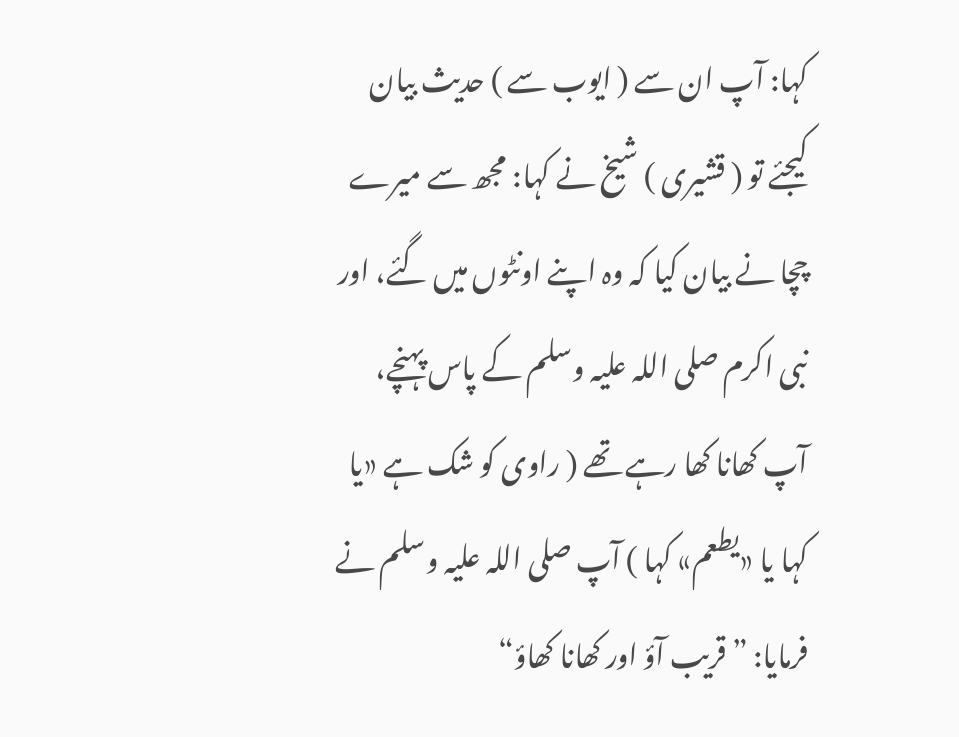کہا: آپ ان سے ( ایوب سے ) حدیث بیان کیجئے تو ( قشیری ) شیخ نے کہا: مجھ سے میرے چچا نے بیان کیا کہ وہ اپنے اونٹوں میں گئے، اور نبی اکرم صلی اللہ علیہ وسلم کے پاس پہنچے، آپ کھانا کھا رہے تھے ( راوی کو شک ہے «یا کہا یا «یطعم» کہا ) آپ صلی اللہ علیہ وسلم نے فرمایا: ”قریب آؤ اور کھانا کھاؤ“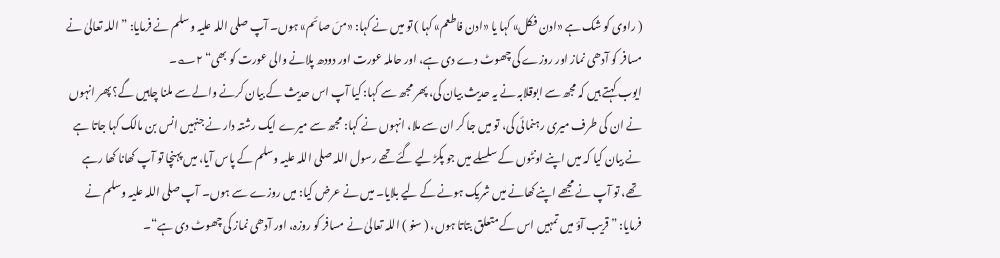( راوی کو شک ہے «ادن فکل» کہا یا «ادن فاطعم» کہا ) تو میں نے کہا: «مںَ صائم» ہوں۔ آپ صلی اللہ علیہ وسلم نے فرمایا: ”اللہ تعالیٰ نے مسافر کو آدھی نماز اور روزے کی چھوٹ دے دی ہے، اور حاملہ عورت اور دودھ پلانے والی عورت کو بھی“ ۲؎۔
ایوب کہتے ہیں کہ مجھ سے ابوقلابہ نے یہ حدیث بیان کی، پھر مجھ سے کہا: کیا آپ اس حدیث کے بیان کرنے والے سے ملنا چاہیں گے؟ پھر انہوں نے ان کی طرف میری رہنمائی کی، تو میں جا کر ان سے ملا، انہوں نے کہا: مجھ سے میرے ایک رشتہ دار نے جنہیں انس بن مالک کہا جاتا ہے نے بیان کیا کہ میں اپنے اونٹوں کے سلسلے میں جو پکڑ لیے گئے تھے رسول اللہ صلی اللہ علیہ وسلم کے پاس آیا، میں پہنچا تو آپ کھانا کھا رہے تھے، تو آپ نے مجھے اپنے کھانے میں شریک ہونے کے لیے بلایا۔ میں نے عرض کیا: میں روزے سے ہوں۔ آپ صلی اللہ علیہ وسلم نے فرمایا: ”قریب آؤ میں تمہیں اس کے متعلق بتاتا ہوں، ( سنو ) اللہ تعالیٰ نے مسافر کو روزہ، اور آدھی نماز کی چھوٹ دی ہے“۔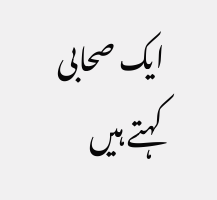ایک صحابی کہتے ہیں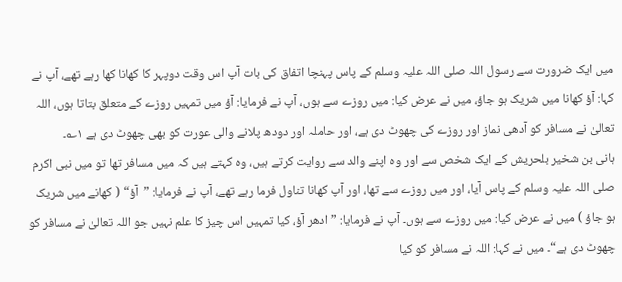میں ایک ضرورت سے رسول اللہ صلی اللہ علیہ وسلم کے پاس پہنچا اتفاق کی بات آپ اس وقت دوپہر کا کھانا کھا رہے تھے، آپ نے کہا: آؤ کھانا میں شریک ہو جاؤ، میں نے عرض کیا: میں روزے سے ہوں، آپ نے فرمایا: آؤ میں تمہیں روزے کے متعلق بتاتا ہوں، اللہ تعالیٰ نے مسافر کو آدھی نماز اور روزے کی چھوٹ دی ہے، اور حاملہ اور دودھ پلانے والی عورت کو بھی چھوٹ دی ہے ۱؎۔
ہانی بن شخیر بلحریش کے ایک شخص سے اور وہ اپنے والد سے روایت کرتے ہیں، وہ کہتے ہیں کہ میں مسافر تھا تو میں نبی اکرم صلی اللہ علیہ وسلم کے پاس آیا، اور میں روزے سے تھا، اور آپ کھانا تناول فرما رہے تھے، آپ نے فرمایا: ”آؤ“ ( کھانے میں شریک ہو جاؤ ) میں نے عرض کیا: میں روزے سے ہوں۔ آپ نے فرمایا: ”ادھر آؤ، کیا تمہیں اس چیز کا علم نہیں جو اللہ تعالیٰ نے مسافر کو چھوٹ دی ہے“۔ میں نے کہا: اللہ نے مسافر کو کیا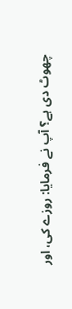چھوٹ دی ہے؟ آپ نے فرمایا: روزے کی، اور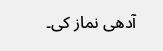آدھی نماز کی۔